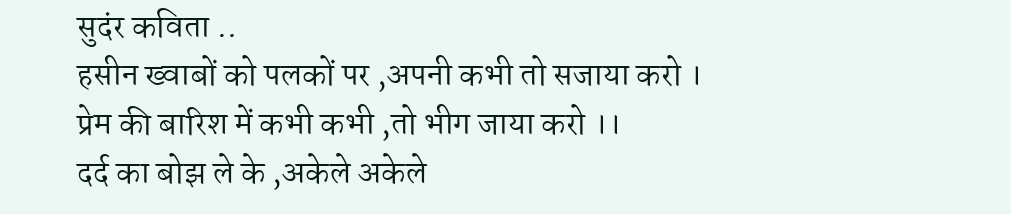सुदंर कविता ..
हसीन ख्वाबों को पलकों पर ,अपनी कभी तो सजाया करो ।
प्रेम की बारिश में कभी कभी ,तो भीग जाया करो ।।
दर्द का बोझ ले के ,अकेले अकेले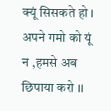क्यूं सिसकते हो ।
अपने गमो को यूं न ,हमसे अब छिपाया करो ।।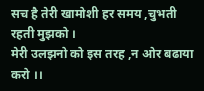सच है तेरी खामोशी हर समय ,चुभती रहती मुझको ।
मेरी उलझनो को इस तरह ,न ओर बढाया करो ।।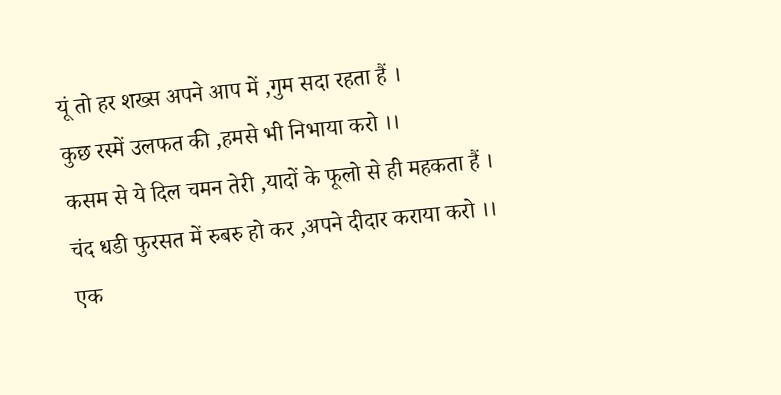यूं तो हर शख्स अपने आप में ,गुम सदा रहता हैं ।
कुछ रस्में उलफत की ,हमसे भी निभाया करो ।।
कसम से ये दिल चमन तेरी ,यादों के फूलो से ही महकता हैं ।
चंद धडी फुरसत में रुबरु हो कर ,अपने दीदार कराया करो ।।
एक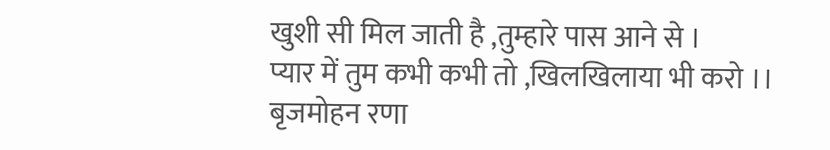खुशी सी मिल जाती है ,तुम्हारे पास आने से ।
प्यार में तुम कभी कभी तो ,खिलखिलाया भी करो ।।
बृजमोहन रणा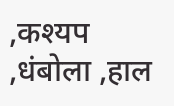,कश्यप ,धंबोला ,हाल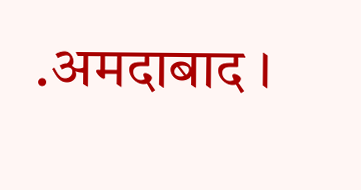.अमदाबाद ।